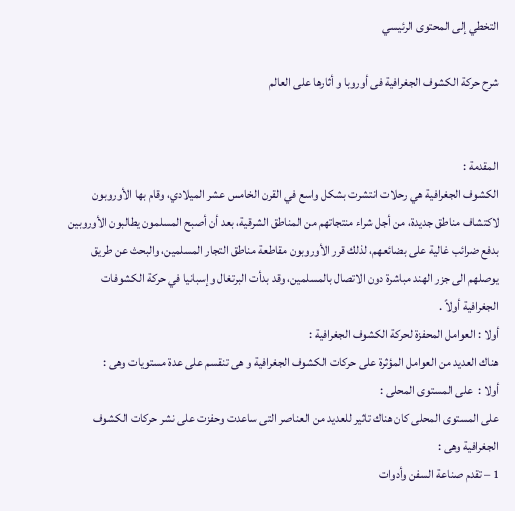التخطي إلى المحتوى الرئيسي

شرح حركة الكشوف الجغرافية فى أوروبا و أثارها على العالم


المقدمة :
الكشوف الجغرافية هي رحلات انتشرت بشكل واسع في القرن الخامس عشر الميلادي، وقام بها الأوروبون لاكتشاف مناطق جديدة، من أجل شراء منتجاتهم من المناطق الشرقية، بعد أن أصبح المسلمون يطالبون الأوروبين بدفع ضرائب غالية على بضائعهم، لذلك قرر الأوروبون مقاطعة مناطق التجار المسلمين، والبحث عن طريق يوصلهم الى جزر الهند مباشرة دون الاتصال بالمسلمين، وقد بدأت البرتغال وإسبانيا في حركة الكشوفات الجغرافية أولاً .
أولا : العوامل المحفزة لحركة الكشوف الجغرافية :
هناك العديد من العوامل المؤثرة على حركات الكشوف الجغرافية و هى تنقسم على عدة مستويات وهى :
أولا :  على المستوى المحلى :
على المستوى المحلى كان هناك تاثير للعديد من العناصر التى ساعدت وحفزت على نشر حركات الكشوف الجغرافية وهى :
1 – تقدم صناعة السفن وأدوات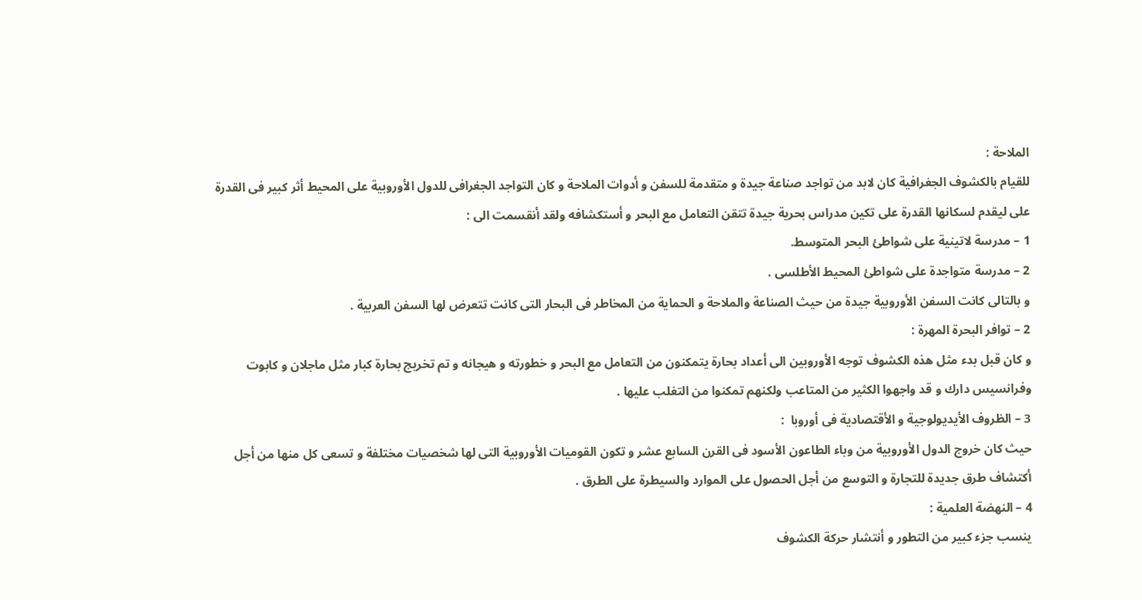الملاحة :
للقيام بالكشوف الجغرافية كان لابد من تواجد صناعة جيدة و متقدمة للسفن و أدوات الملاحة و كان التواجد الجغرافى للدول الأوروبية على المحيط أثر كبير فى القدرة على ليقدم لسكانها القدرة على تكين مدراس بحرية جيدة تتقن التعامل مع البحر و أستكشافه ولقد أنقسمت الى :
1 – مدرسة لاتينية على شواطئ البحر المتوسط.
2 – مدرسة متواجدة على شواطئ المحيط الأطلسى .
و بالتالى كانت السفن الأوروبية جيدة من حيث الصناعة والملاحة و الحماية من المخاطر فى البحار التى كانت تتعرض لها السفن العربية .
2 – توافر البحرة المهرة :
و كان قبل بدء مثل هذه الكشوف توجه الأوروبين الى أعداد بحارة يتمكنون من التعامل مع البحر و خطورته و هيجانه و تم تخريج بحارة كبار مثل ماجلان و كابوت وفرانسيس دارك و قد واجهوا الكثير من المتاعب ولكنهم تمكنوا من التغلب عليها .
3 – الظروف الأيديولوجية و الأقتصادية فى أوروبا  :
حيث كان خروج الدول الأوروبية من وباء الطاعون الأسود فى القرن السابع عشر و تكون القوميات الأوروبية التى لها شخصيات مختلفة و تسعى كل منها من أجل أكتشاف طرق جديدة للتجارة و التوسع من أجل الحصول على الموارد والسيطرة على الطرق .
4 – النهضة العلمية :
ينسب جزء كبير من التطور و أنتشار حركة الكشوف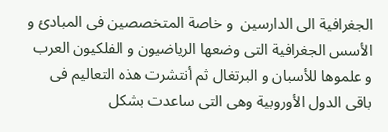الجغرافية الى الدارسين  و خاصة المتخصصين فى المبادئ و الأسس الجغرافية التى وضعها الرياضيون و الفلكيون العرب و علموها للأسبان و البرتغال ثم أنتشرت هذه التعاليم فى باقى الدول الأوروبية وهى التى ساعدت بشكل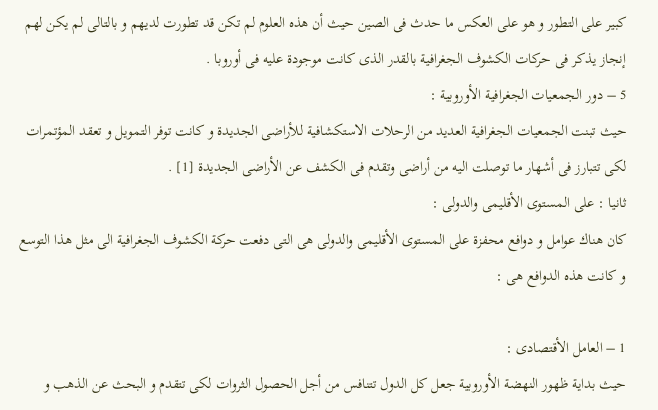كبير على التطور و هو على العكس ما حدث فى الصين حيث أن هذه العلوم لم تكن قد تطورت لديهم و بالتالى لم يكن لهم إنجاز يذكر فى حركات الكشوف الجغرافية بالقدر الذى كانت موجودة عليه فى أوروبا .
5 – دور الجمعيات الجغرافية الأوروبية :
حيث تبنت الجمعيات الجغرافية العديد من الرحلات الاستكشافية للأراضى الجديدة و كانت توفر التمويل و تعقد المؤتمرات لكى تتبارز فى أشهار ما توصلت اليه من أراضى وتقدم فى الكشف عن الأراضى الجديدة [1] .
ثانيا : على المستوى الأقليمى والدولى :
كان هناك عوامل و دوافع محفزة على المستوى الأقليمى والدولى هى التى دفعت حركة الكشوف الجغرافية الى مثل هذا التوسع و كانت هذه الدوافع هى :

1 – العامل الأقتصادى :
حيث بداية ظهور النهضة الأوروبية جعل كل الدول تتنافس من أجل الحصول الثروات لكى تتقدم و البحث عن الذهب و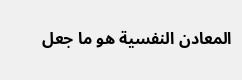المعادن النفسية هو ما جعل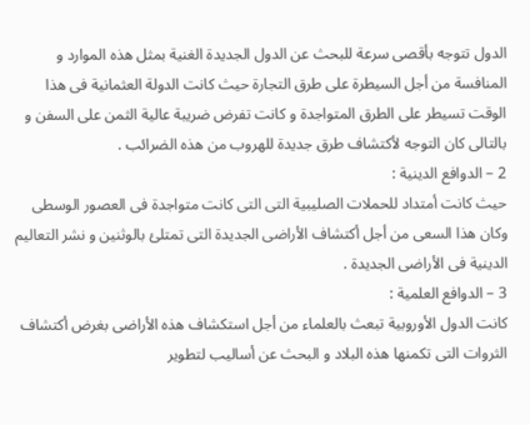الدول تتوجه بأقصى سرعة للبحث عن الدول الجديدة الغنية بمثل هذه الموارد و المنافسة من أجل السيطرة على طرق التجارة حيث كانت الدولة العثمانية فى هذا الوقت تسيطر على الطرق المتواجدة و كانت تفرض ضريبة عالية الثمن على السفن و بالتالى كان التوجه لأكتشاف طرق جديدة للهروب من هذه الضرائب .
2 – الدوافع الدينية :
حيث كانت أمتداد للحملات الصليبية التى التى كانت متواجدة فى العصور الوسطى وكان هذا السعى من أجل أكتشاف الأراضى الجديدة التى تمتلئ بالوثنين و نشر التعاليم الدينية فى الأراضى الجديدة .
3 – الدوافع العلمية :
كانت الدول الأوروبية تبعث بالعلماء من أجل استكشاف هذه الأراضى بغرض أكتشاف الثروات التى تكمنها هذه البلاد و البحث عن أساليب لتطوير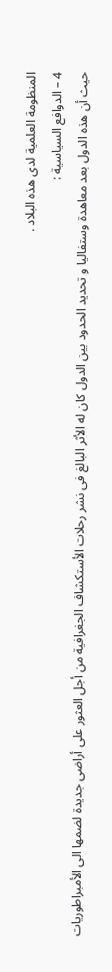المنظومة العلمية لدى هذه البلاد .
4 – الدوافع السياسية :
حيث أن هذه الدول بعد معاهدة وستفاليا و تحديد الحدود بين الدول كان له الأثر البالغ فى نشر رحلات الأستكشاف الجغرافية من أجل العثور على أراضى جديدة لضمها الى الأمبراطوريات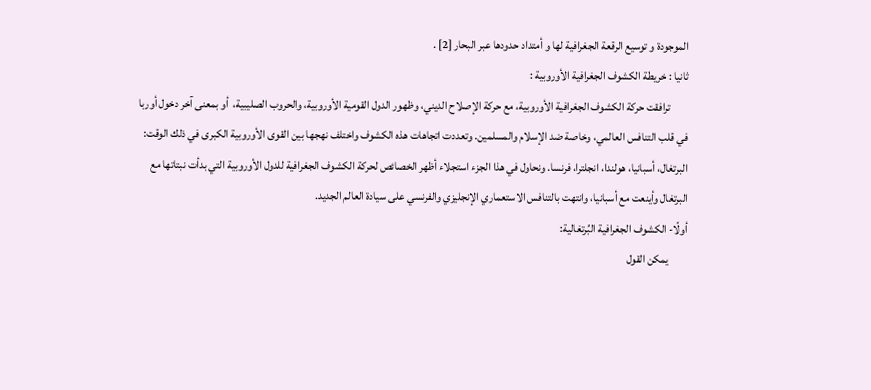الموجودة و توسيع الرقعة الجغرافية لها و أمتداد حدودها عبر البحار [2] .
ثانيا : خريطة الكشوف الجغرافية الأوروبية :
        ترافقت حركة الكشوف الجغرافية الأوروبية، مع حركة الإصلاح الديني، وظهور الدول القومية الأوروبية، والحروب الصليبية،  أو بمعنى آخر دخول أوربا في قلب التنافس العالمي، وخاصة ضد الإسلام والمسلمين. وتعددت اتجاهات هذه الكشوف واختلف نهجها بين القوى الأوروبية الكبرى في ذلك الوقت: البرتغال، أسبانيا، هولندا، انجلترا، فرنسا. ونحاول في هذا الجزء استجلاء أظهر الخصائص لحركة الكشوف الجغرافية للدول الأوروبية التي بدأت نبتاتها مع البرتغال وأينعت مع أسبانيا، وانتهت بالتنافس الاستعماري الإنجليزي والفرنسي على سيادة العالم الجديد.
أولًا- الكشوف الجغرافية البُرتغالية:
        يمكن القول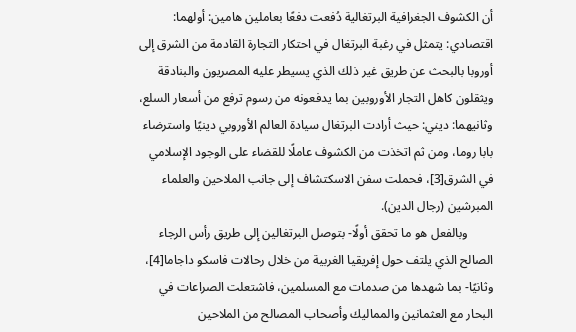أن الكشوف الجغرافية البرتغالية دُفعت دفعًا بعاملين هامين: أولهما: اقتصادي: يتمثل في رغبة البرتغال في احتكار التجارة القادمة من الشرق إلى أوروبا بالبحث عن طريق غير ذلك الذي يسيطر عليه المصريون والبنادقة ويثقلون كاهل التجار الأوروبين بما يدفعونه من رسوم ترفع من أسعار السلع، وثانيهما: ديني: حيث أرادت البرتغال سيادة العالم الأوروبي دينيًا واسترضاء بابا روما، ومن ثم اتخذت من الكشوف عاملًا للقضاء على الوجود الإسلامي في الشرق[3]، فحملت سفن الاسكتشاف إلى جانب الملاحين والعلماء المبرشين (رجال الدين).
        وبالفعل هو ما تحقق أولًا- بتوصل البرتغالين إلى طريق رأس الرجاء الصالح الذي يلتف حول إفريقيا الغربية من خلال رحالات فاسكو داجاما[4]، وثانيًا- بما شهدها من صدمات مع المسلمين، فاشتعلت الصراعات في البحار مع العثمانين والمماليك وأصحاب المصالح من الملاحين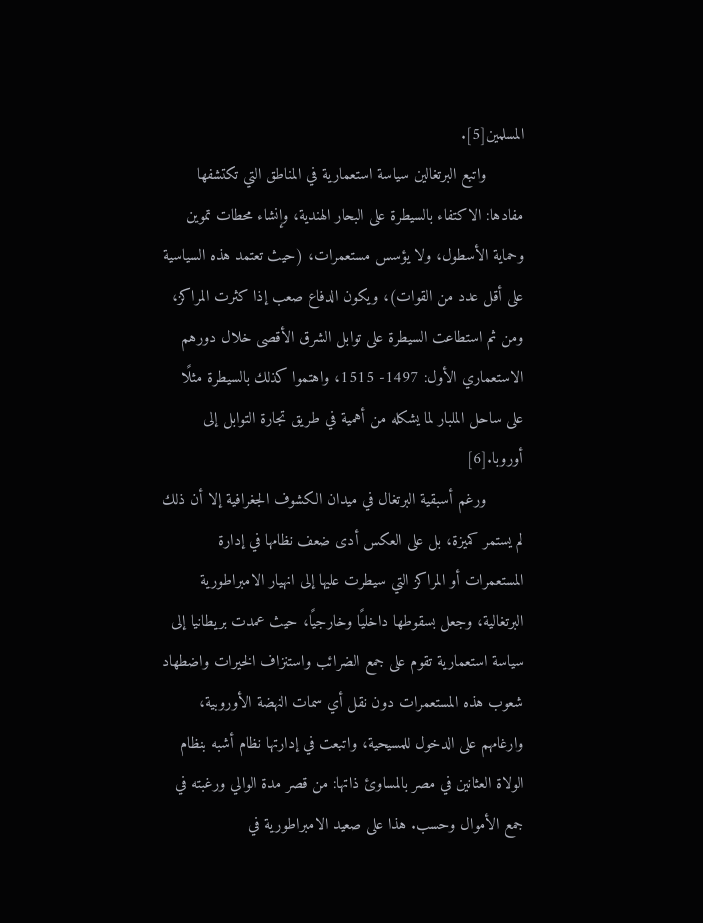المسلمين[5].
        واتبع البرتغالين سياسة استعمارية في المناطق التي تكتشفها مفادها: الاكتفاء بالسيطرة على البحار الهندية، وإنشاء محطات تموين وحماية الأسطول، ولا يؤسس مستعمرات، (حيث تعتمد هذه السياسية على أقل عدد من القوات)، ويكون الدفاع صعب إذا كثرت المراكز، ومن ثم استطاعت السيطرة على توابل الشرق الأقصى خلال دورهم الاستعماري الأول: 1497- 1515، واهتموا كذلك بالسيطرة مثلًا على ساحل الملبار لما يشكله من أهمية في طريق تجارة التوابل إلى أوروبا.[6]
        ورغم أسبقية البرتغال في ميدان الكشوف الجغرافية إلا أن ذلك لم يستمر كميزة، بل على العكس أدى ضعف نظامها في إدارة المستعمرات أو المراكز التي سيطرت عليها إلى انهيار الامبراطورية البرتغالية، وجعل بسقوطها داخليًا وخارجيًا، حيث عمدت بريطانيا إلى سياسة استعمارية تقوم على جمع الضرائب واستنزاف الخيرات واضطهاد شعوب هذه المستعمرات دون نقل أي سمات النهضة الأوروبية، وارغامهم على الدخول للمسيحية، واتبعت في إدارتها نظام أشبه بنظام الولاة العثانين في مصر بالمساوئ ذاتها: من قصر مدة الوالي ورغبته في جمع الأموال وحسب. هذا على صعيد الامبراطورية في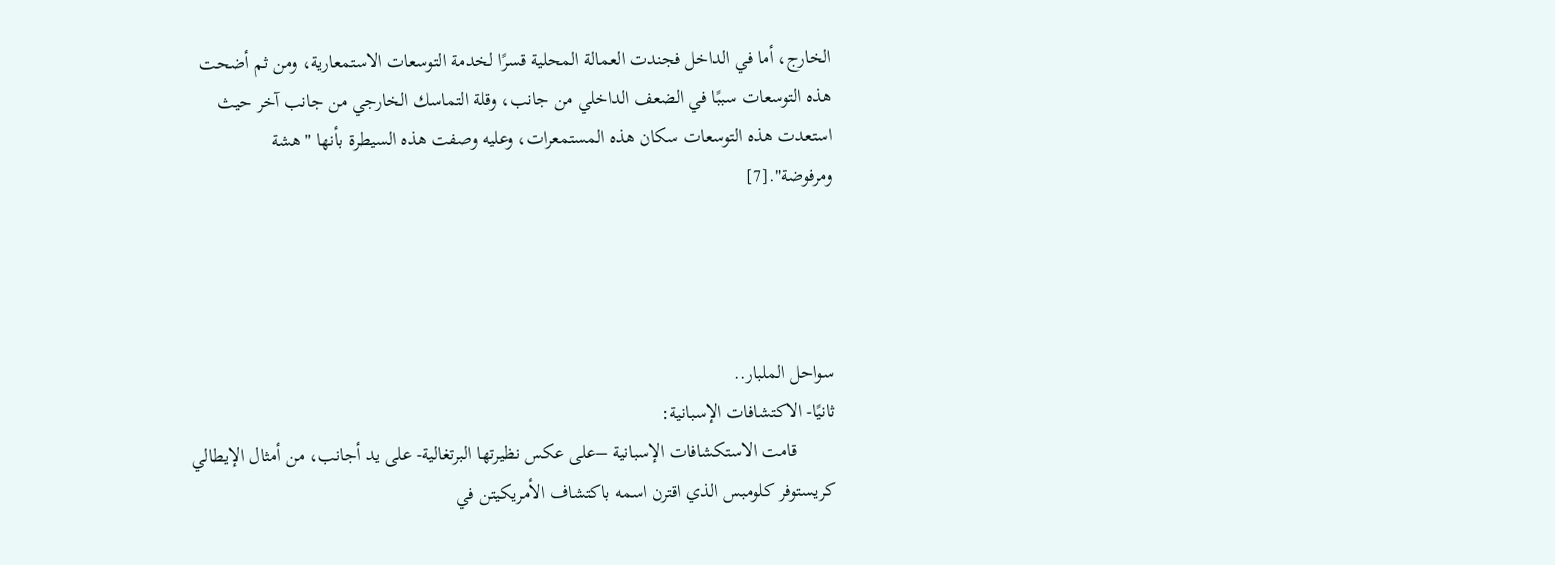الخارج، أما في الداخل فجندت العمالة المحلية قسرًا لخدمة التوسعات الاستمعارية، ومن ثم أضحت هذه التوسعات سببًا في الضعف الداخلي من جانب، وقلة التماسك الخارجي من جانب آخر حيث استعدت هذه التوسعات سكان هذه المستمعرات، وعليه وصفت هذه السيطرة بأنها "هشة ومرفوضة".[7]




سواحل الملبار..
ثانيًا- الاكتشافات الإسبانية:
        قامت الاستكشافات الإسبانية –على عكس نظيرتها البرتغالية- على يد أجانب، من أمثال الإيطالي كريستوفر كلومبس الذي اقترن اسمه باكتشاف الأمريكيتن في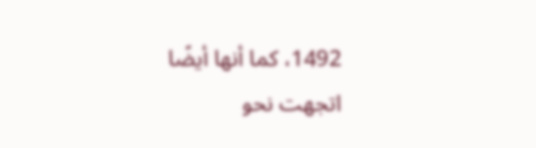1492، كما أنها أيضًا اتجهت نحو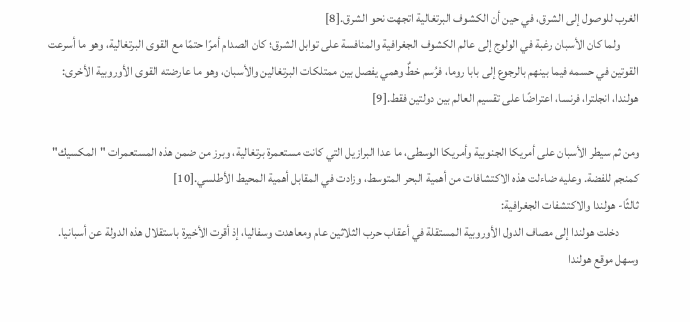الغرب للوصول إلى الشرق، في حين أن الكشوف البرتغالية اتجهت نحو الشرق.[8]
        ولما كان الأسبان رغبة في الولوج إلى عالم الكشوف الجغرافية والمنافسة على توابل الشرق؛ كان الصدام أمرًا حتمًا مع القوى البرتغالية، وهو ما أسرعت القوتين في حسمه فيما بينهم بالرجوع إلى بابا روما، فرُسم خطٌ وهمي يفصل بين ممتلكات البرتغالين والأسبان، وهو ما عارضته القوى الأوروبية الأخرى: هولندا، انجلترا، فرنسا، اعتراضًا على تقسيم العالم بين دولتين فقط.[9]

ومن ثم سيطر الأسبان على أمريكا الجنوبية وأمريكا الوسطى، ما عدا البرازيل التي كانت مستعمرة برتغالية، وبرز من ضمن هذه المستعمرات "المكسيك" كمنجم للفضة. وعليه ضاءلت هذه الاكتشافات من أهمية البحر المتوسط، وزادت في المقابل أهمية المحيط الأطلسي.[10]
ثالثًا- هولندا والاكتشفات الجغرافية:
        دخلت هولندا إلى مصاف الدول الأوروبية المستقلة في أعقاب حرب الثلاثين عام ومعاهدت وسفاليا، إذ أقرت الأخيرة باستقلال هذه الدولة عن أسبانيا. وسهل موقع هولندا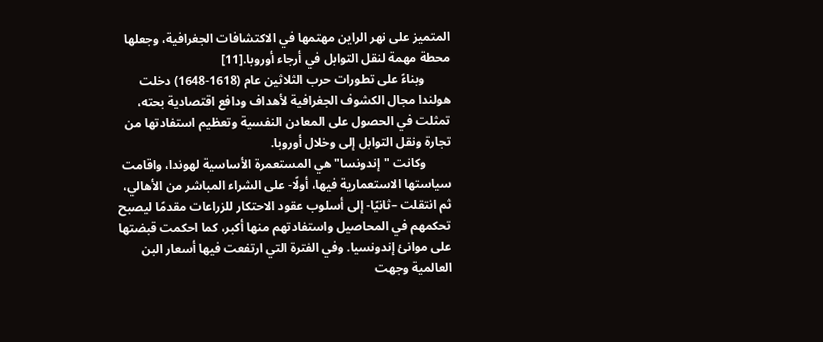المتميز على نهر الراين مهتمها في الاكتشافات الجغرافية، وجعلها محطة مهمة لنقل التوابل في أرجاء أوروبا.[11]
        وبناءً على تطورات حرب الثلاثين عام (1618-1648) دخلت هولندا مجال الكشوف الجغرافية لأهداف ودافع اقتصادية بحته، تمثلت في الحصول على المعادن النفسية وتعظيم استفادتها من تجارة ونقل التوابل إلى وخلال أوروبا.
        وكانت "إندونسا" هي المستعمرة الأساسية لهوندا، واقامت سياستها الاستعمارية فيها، أولًا- على الشراء المباشر من الأهالي، ثم انتقلت –ثانيًا- إلى أسلوب عقود الاحتكار للزراعات مقدمًا ليصبح تحكمهم في المحاصيل واستفادتهم منها أكبر، كما احكمت قبضتها على موانئ إندونسيا. وفي الفترة التي ارتفعت فيها أسعار البن العالمية وجهت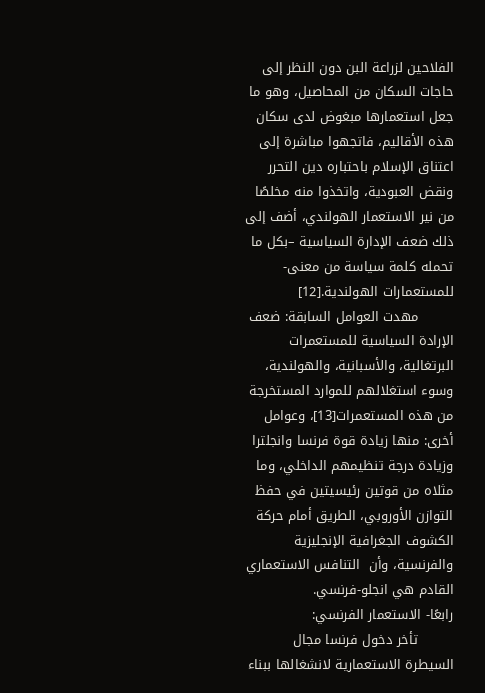الفلاحين لزراعة البن دون النظر إلى حاجات السكان من المحاصيل، وهو ما جعل استعمارها مبغوض لدى سكان هذه الأقاليم، فاتجهوا مباشرة إلى اعتناق الإسلام باحتباره دين التحرر ونقض العبودية، واتخذوا منه مخلصًا من نير الاستعمار الهولندي، أضف إلى ذلك ضعف الإدارة السياسية –بكل ما تحمله كلمة سياسة من معنى- للمستعمارات الهولندية.[12]
        مهدت العوامل السابقة: ضعف الإرادة السياسية للمستعمرات البرتغالية، والأسبانية، والهولندية، وسوء استغلالهم للموارد المستخرجة من هذه المستعمرات[13]، وعوامل أخرى: منها زيادة قوة فرنسا وانجلترا وزيادة درجة تنظيمهم الداخلي، وما مثلاه من قوتين رئيسيتين في حفظ التوازن الأوروبي، الطريق أمام حركة الكشوف الجغرافية الإنجليزية والفرنسية، وأن  التنافس الاستعماري القادم هي انجلو-فرنسي.
رابعًا- الاستعمار الفرنسي:
        تأخر دخول فرنسا مجال السيطرة الاستعمارية لانشغالها ببناء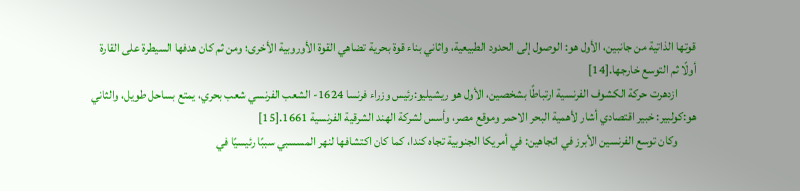قوتها الذاتية من جانبين، الأول هو: الوصول إلى الحدود الطبيعية، واثاني بناء قوة بحرية تضاهي القوة الأوروبية الأخرى؛ ومن ثم كان هدفها السيطرة على القارة أولًا ثم التوسع خارجها.[14]
        ازدهرت حركة الكشوف الفرنسية ارتباطًا بشخصين، الأول هو ريشيليو:رئيس وزراء فرنسا 1624- الشعب الفرنسي شعب بحري، يمتع بساحل طويل، والثاني هو:كولبير: خبير اقتصادي أشار لأهمية البحر الاحمر وموقع مصر، وأسس لشركة الهند الشرقية الفرنسية 1661.[15]
        وكان توسع الفرنسين الأبرز في اتجاهين: في أمريكا الجنوبية تجاه كندا، كما كان اكتشافها لنهر المسسبي سببًا رئيسيًا في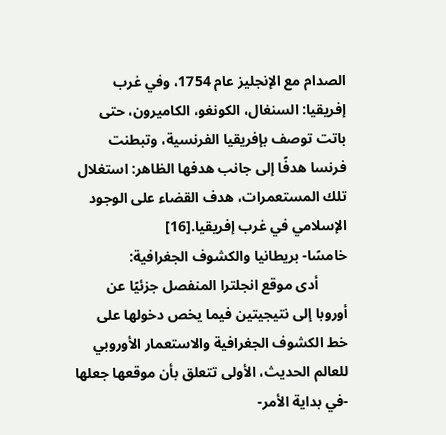الصدام مع الإنجليز عام 1754، وفي غرب إفريقيا: السنغال، الكونغو، الكاميرون، حتى باتت توصف بإفريقيا الفرنسية، وتبطنت فرنسا هدفًا إلى جانب هدفها الظاهر: استغلال تلك المستعمرات، هدف القضاء على الوجود الإسلامي في غرب إفريقيا.[16]
خامسًا- بريطانيا والكشوف الجغرافية:
        أدى موقع انجلترا المنفصل جزئيًا عن أوروبا إلى نتيجيتين فيما يخص دخولها على خط الكشوف الجغرافية والاستعمار الأوروبي للعالم الحديث، الأولى تتعلق بأن موقعها جعلها -في بداية الأمر-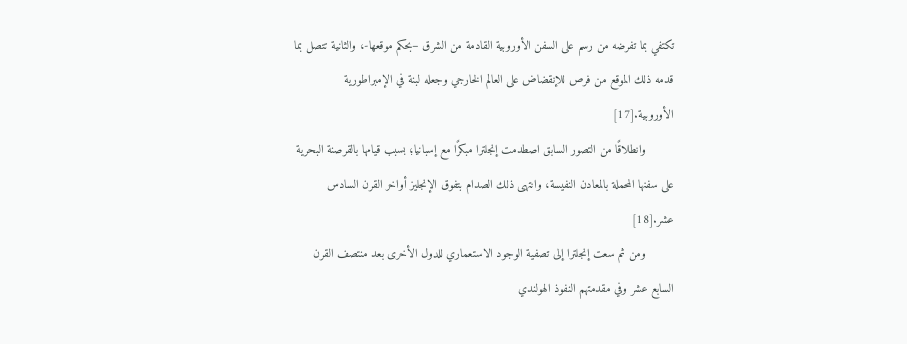تكتفي بما تفرضه من رسم على السفن الأوروبية القادمة من الشرق –بحكم موقعها-، والثانية تتصل بما قدمه ذلك الموقع من فرص للإنقضاض على العالم الخارجي وجعله لبنة في الإمبراطورية الأوروبية.[17]
        وانطلاقًا من التصور السابق اصطدمت إنجلترا مبكرًا مع إسبانيا؛ بسبب قيامها بالقرصنة البحرية على سفنها المحملة بالمعادن النفيسة، وانتهى ذلك الصدام بتفوق الإنجليز أواخر القرن السادس عشر.[18]
        ومن ثم سعت إنجلترا إلى تصفية الوجود الاستعماري للدول الأخرى بعد منتصف القرن السابع عشر وفي مقدمتهم النفوذ الهولندي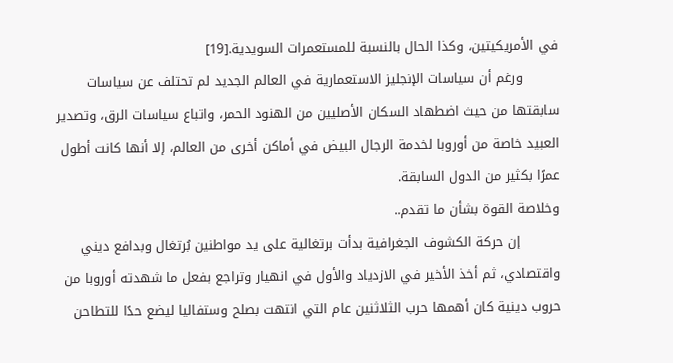في الأمريكيتين، وكذا الحال بالنسبة للمستعمرات السويدية.[19]
        ورغم أن سياسات الإنجليز الاستعمارية في العالم الجديد لم تحتلف عن سياسات سابقتها من حيث اضطهاد السكان الأصليين من الهنود الحمر، واتباع سياسات الرق، وتصدير العبيد خاصة من أوروبا لخدمة الرجال البيض في أماكن أخرى من العالم، إلا أنها كانت أطول عمرًا بكثير من الدول السابقة.
وخلاصة القوة بشأن ما تقدم..
         إن حركة الكشوف الجغرافية بدأت برتغالية على يد مواطنين بُرتغال وبدافع ديني واقتصادي، ثم أخذ الأخير في الازدياد والأول في انهيار وتراجع بفعل ما شهدته أوروبا من حروب دينية كان أهمها حرب الثلاثنين عام التي انتهت بصلح وستفاليا ليضع حدًا للتطاحن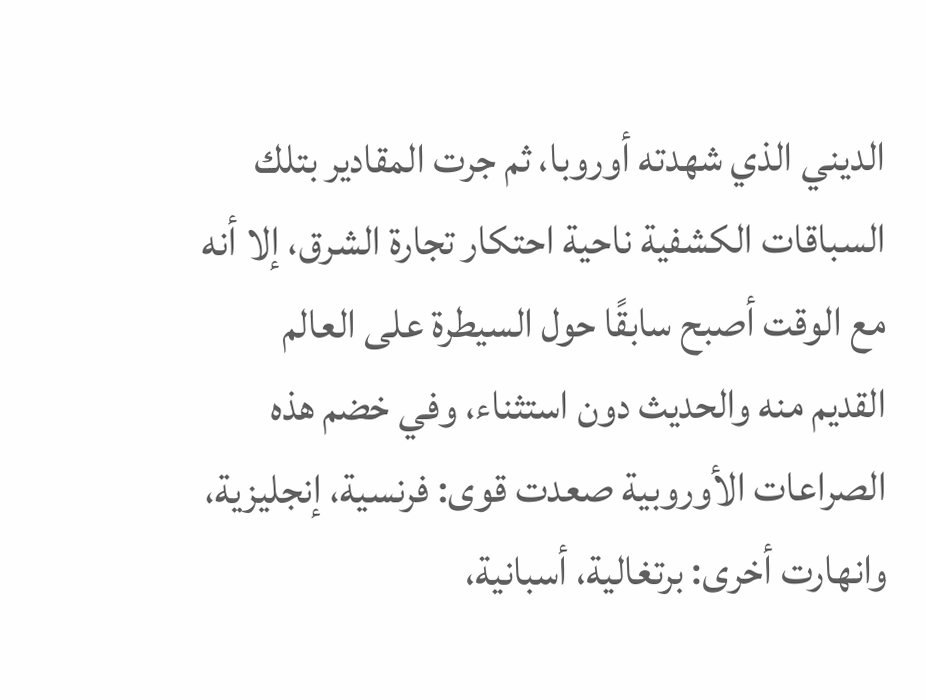الديني الذي شهدته أوروبا، ثم جرت المقادير بتلك السباقات الكشفية ناحية احتكار تجارة الشرق، إلا أنه مع الوقت أصبح سابقًا حول السيطرة على العالم القديم منه والحديث دون استثناء، وفي خضم هذه الصراعات الأوروبية صعدت قوى: فرنسية، إنجليزية، وانهارت أخرى: برتغالية، أسبانية،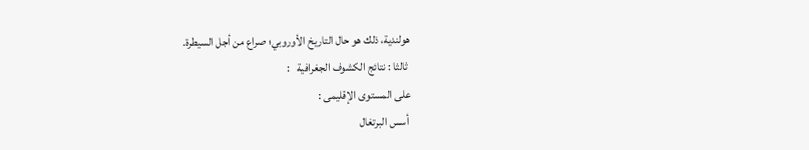هولندية، ذلك هو حال التاريخ الأوروبي؛ صراع من أجل السيطرة.
 ثالثا : نتائج الكشوف الجغرافية   :
على المستوى الإقليمى :
 أسس البرتغال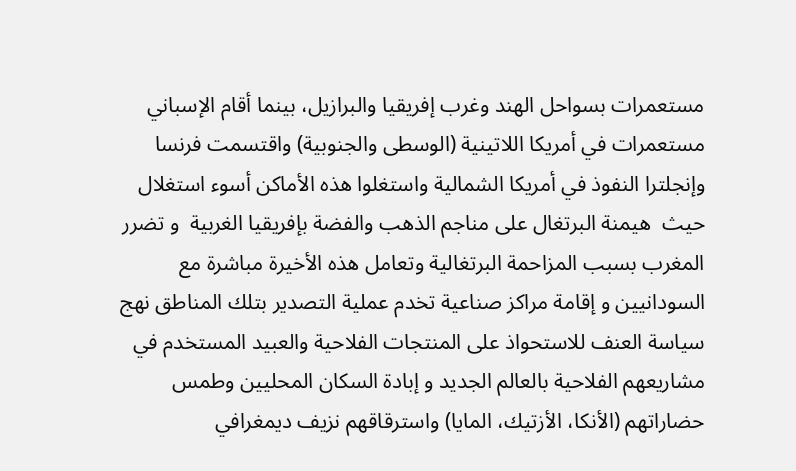مستعمرات بسواحل الهند وغرب إفريقيا والبرازيل، بينما أقام الإسباني مستعمرات في أمريكا اللاتينية (الوسطى والجنوبية) واقتسمت فرنسا وإنجلترا النفوذ في أمريكا الشمالية واستغلوا هذه الأماكن أسوء استغلال حيث  هيمنة البرتغال على مناجم الذهب والفضة بإفريقيا الغربية  و تضرر المغرب بسبب المزاحمة البرتغالية وتعامل هذه الأخيرة مباشرة مع السودانيين و إقامة مراكز صناعية تخدم عملية التصدير بتلك المناطق نهج سياسة العنف للاستحواذ على المنتجات الفلاحية والعبيد المستخدم في مشاريعهم الفلاحية بالعالم الجديد و إبادة السكان المحليين وطمس حضاراتهم (الأنكا، الأزتيك، المايا) واسترقاقهم نزيف ديمغرافي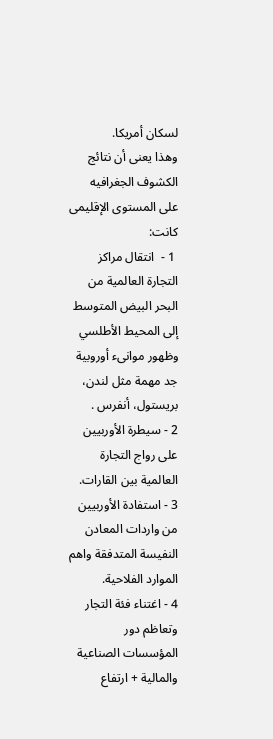لسكان أمريكا.
وهذا يعنى أن نتائج الكشوف الجغرافيه على المستوى الإقليمى كانت:
 1 -  انتقال مراكز التجارة العالمية من البحر البيض المتوسط إلى المحيط الأطلسي وظهور موانىء أوروبية جد مهمة مثل لندن، بريستول، أنفرس .
2 - سيطرة الأوربيين على رواج التجارة العالمية بين القارات.
3 - استفادة الأوربيين من واردات المعادن النفيسة المتدفقة واهم الموارد الفلاحية.
4 - اغتناء فئة التجار وتعاظم دور المؤسسات الصناعية والمالية + ارتفاع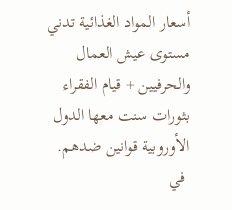أسعار المواد الغذائية تدني مستوى عيش العمال والحرفيين + قيام الفقراء بثورات سنت معها الدول الأوروبية قوانين ضدهم.
 في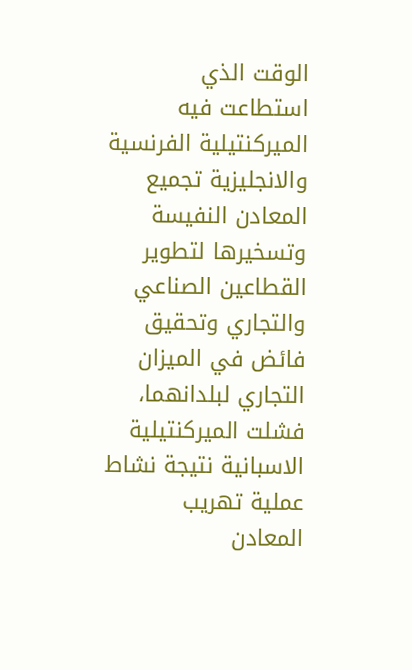الوقت الذي استطاعت فيه الميركنتيلية الفرنسية والانجليزية تجميع المعادن النفيسة وتسخيرها لتطوير القطاعين الصناعي والتجاري وتحقيق فائض في الميزان التجاري لبلدانهما، فشلت الميركنتيلية الاسبانية نتيجة نشاط عملية تهريب المعادن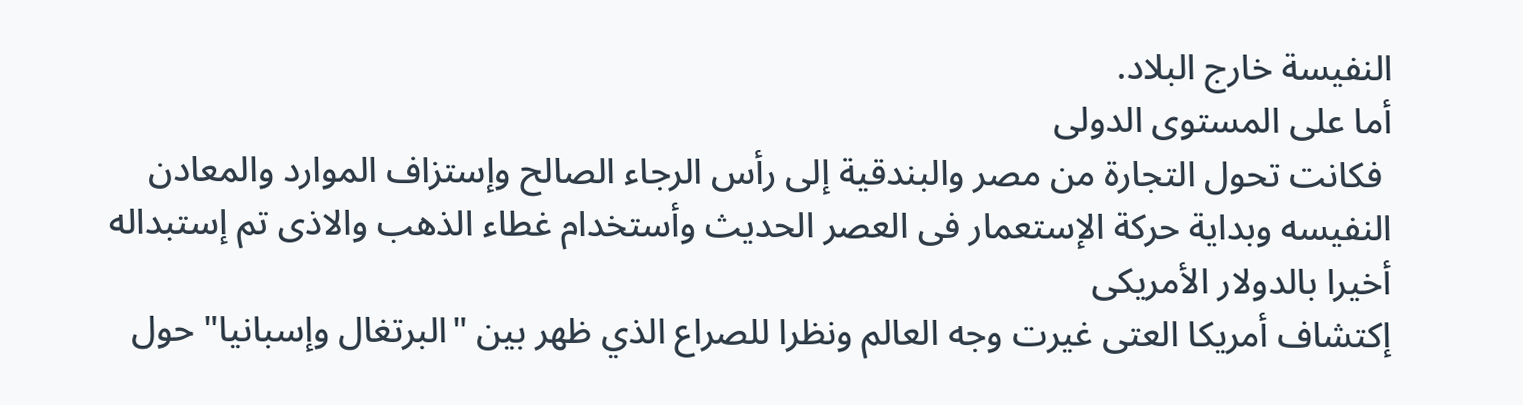النفيسة خارج البلاد.
أما على المستوى الدولى
 فكانت تحول التجارة من مصر والبندقية إلى رأس الرجاء الصالح وإستزاف الموارد والمعادن النفيسه وبداية حركة الإستعمار فى العصر الحديث وأستخدام غطاء الذهب والاذى تم إستبداله أخيرا بالدولار الأمريكى
إكتشاف أمريكا العتى غيرت وجه العالم ونظرا للصراع الذي ظهر بين "البرتغال وإسبانيا" حول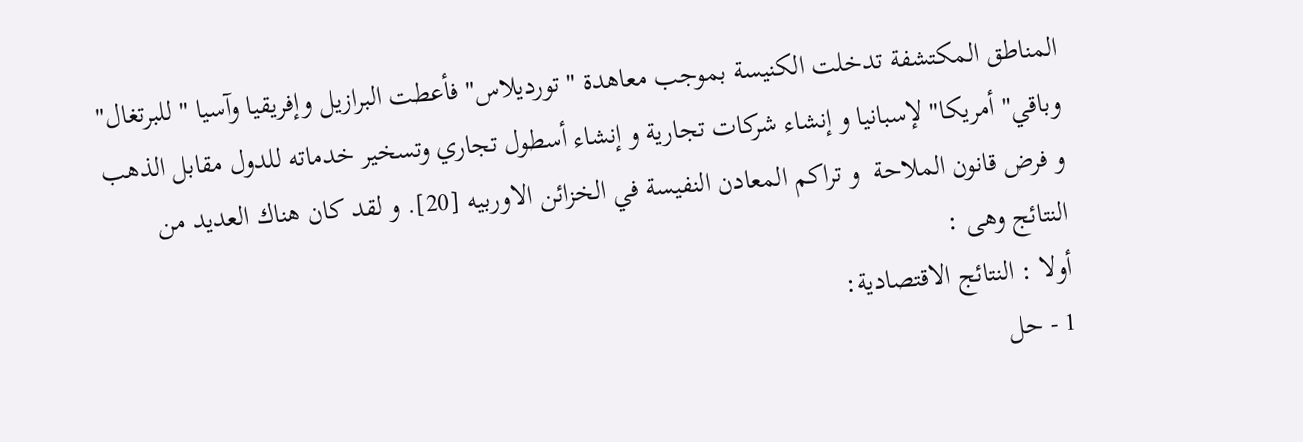المناطق المكتشفة تدخلت الكنيسة بموجب معاهدة "تورديلاس" فأعطت البرازيل وإفريقيا وآسيا " للبرتغال"  وباقي" أمريكا" لإسبانيا و إنشاء شركات تجارية و إنشاء أسطول تجاري وتسخير خدماته للدول مقابل الذهب و فرض قانون الملاحة  و تراكم المعادن النفيسة في الخزائن الاوربيه [20]. و لقد كان هناك العديد من النتائج وهى :
أولا : النتائج الاقتصادية:
1 - حل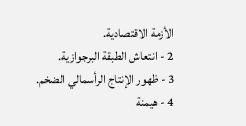الأزمة الاقتصادية.
2 - انتعاش الطبقة البرجوازية.
3 - ظهور الإنتاج الرأسمالي الضخم.
4 - هيمنة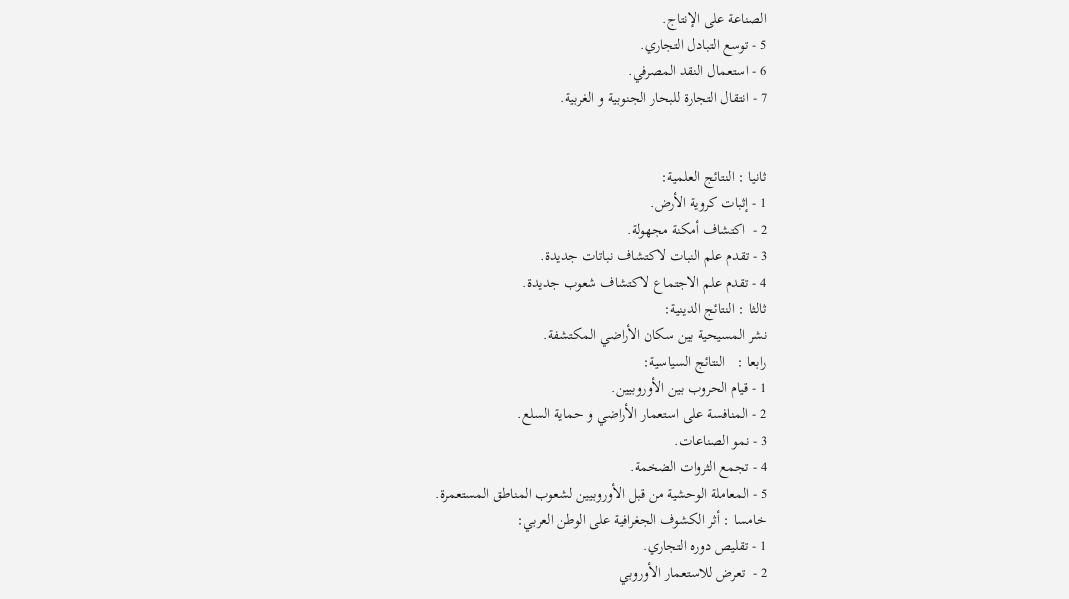الصناعة على الإنتاج.
5 - توسع التبادل التجاري.
6 - استعمال النقد المصرفي.
7 - انتقال التجارة للبحار الجنوبية و الغربية.


ثانيا : النتائج العلمية:
1 - إثبات كروية الأرض.
2 -  اكتشاف أمكنة مجهولة.
3 - تقدم علم النبات لاكتشاف نباتات جديدة.
4 - تقدم علم الاجتماع لاكتشاف شعوب جديدة.
ثالثا : النتائج الدينية:
نشر المسيحية بين سكان الأراضي المكتشفة.
رابعا :   النتائج السياسية:
1 - قيام الحروب بين الأوروبيين.
2 - المنافسة على استعمار الأراضي و حماية السلع.
3 - نمو الصناعات.
4 - تجمع الثروات الضخمة.
5 - المعاملة الوحشية من قبل الأوروبيين لشعوب المناطق المستعمرة.
خامسا : أثر الكشوف الجغرافية على الوطن العربي:
1 - تقليص دوره التجاري.
2 -  تعرض للاستعمار الأوروبي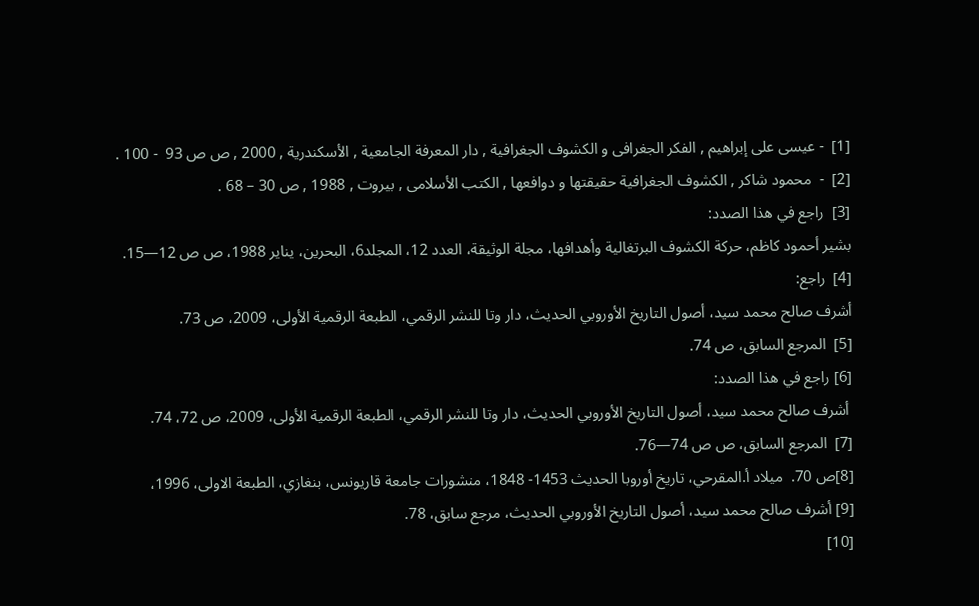[1]  - عيسى على إبراهيم , الفكر الجغرافى و الكشوف الجغرافية , دار المعرفة الجامعية , الأسكندرية , 2000 , ص ص 93  - 100 .
[2]  -  محمود شاكر , الكشوف الجغرافية حقيقتها و دوافعها , الكتب الأسلامى , بيروت , 1988 , ص 30 – 68 .
[3]  راجع في هذا الصدد:
بشير أحمود كاظم، حركة الكشوف البرتغالية وأهدافها، مجلة الوثيقة، العدد 12، المجلد6، البحرين، يناير 1988، ص ص 12—15.
[4]  راجع:
أشرف صالح محمد سيد، أصول التاريخ الأوروبي الحديث، دار وتا للنشر الرقمي، الطبعة الرقمية الأولى، 2009، ص 73.
[5]  المرجع السابق، ص 74.
[6] راجع في هذا الصدد:
 أشرف صالح محمد سيد، أصول التاريخ الأوروبي الحديث، دار وتا للنشر الرقمي، الطبعة الرقمية الأولى، 2009، ص 72، 74.
[7]  المرجع السابق، ص ص 74—76.
[8]ص 70.  ميلاد أ.المقرحي، تاريخ أوروبا الحديث 1453- 1848، منشورات جامعة قاريونس، بنغازي، الطبعة الاولى، 1996،
[9] أشرف صالح محمد سيد، أصول التاريخ الأوروبي الحديث، مرجع سابق، 78.
[10]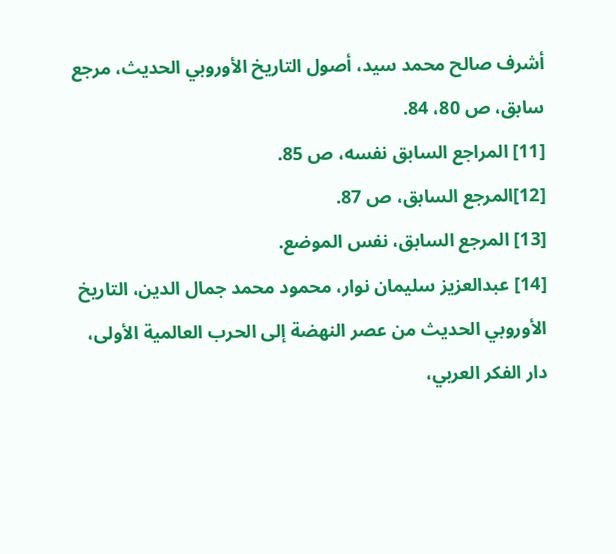أشرف صالح محمد سيد، أصول التاريخ الأوروبي الحديث، مرجع سابق، ص 80، 84.
[11] المراجع السابق نفسه، ص 85.
[12]المرجع السابق، ص 87.
[13] المرجع السابق، نفس الموضع.
[14] عبدالعزيز سليمان نوار، محمود محمد جمال الدين، التاريخ الأوروبي الحديث من عصر النهضة إلى الحرب العالمية الأولى، دار الفكر العربي،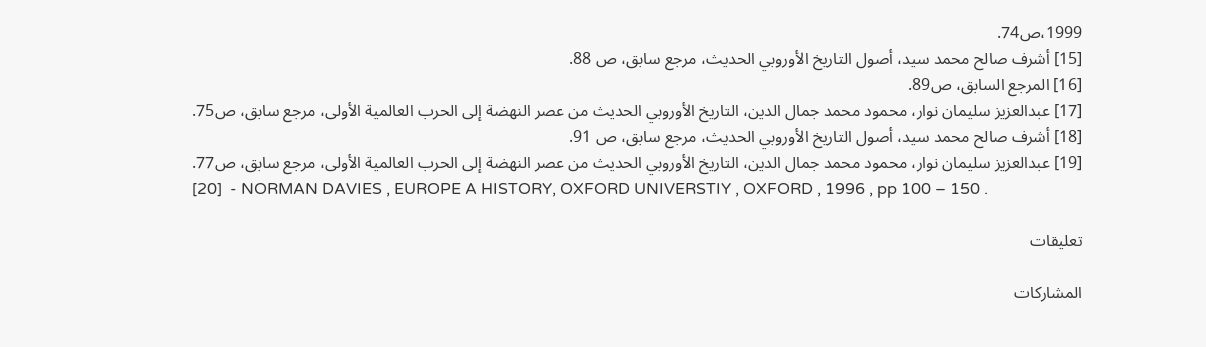1999،ص74.
[15] أشرف صالح محمد سيد، أصول التاريخ الأوروبي الحديث، مرجع سابق، ص 88.
[16] المرجع السابق، ص89.
[17] عبدالعزيز سليمان نوار، محمود محمد جمال الدين، التاريخ الأوروبي الحديث من عصر النهضة إلى الحرب العالمية الأولى، مرجع سابق، ص75.
[18] أشرف صالح محمد سيد، أصول التاريخ الأوروبي الحديث، مرجع سابق، ص 91.
[19] عبدالعزيز سليمان نوار، محمود محمد جمال الدين، التاريخ الأوروبي الحديث من عصر النهضة إلى الحرب العالمية الأولى، مرجع سابق، ص77.
[20]  - NORMAN DAVIES , EUROPE A HISTORY, OXFORD UNIVERSTIY , OXFORD , 1996 , pp 100 – 150 .

تعليقات

المشاركات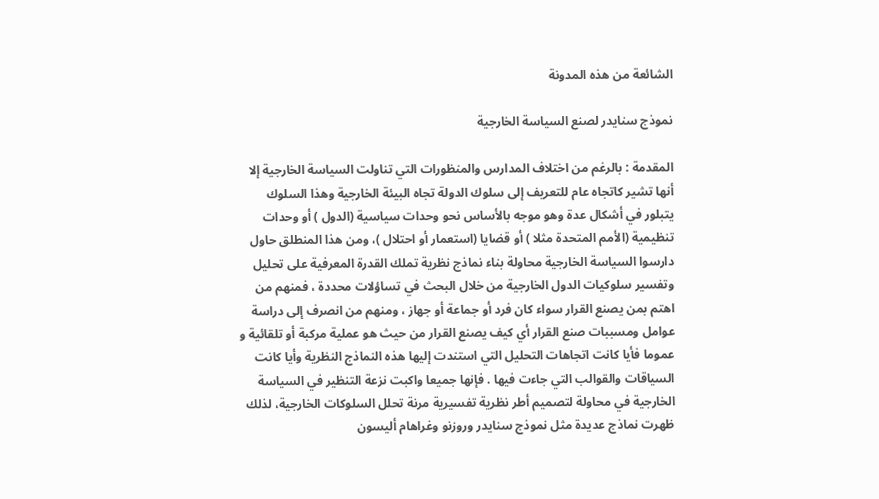الشائعة من هذه المدونة

نموذج سنايدر لصنع السياسة الخارجية

المقدمة : بالرغم من اختلاف المدارس والمنظورات التي تناولت السياسة الخارجية إلا أنها تشير كاتجاه عام للتعريف إلى سلوك الدولة تجاه البيئة الخارجية وهذا السلوك يتبلور في أشكال عدة وهو موجه بالأساس نحو وحدات سياسية (الدول ) أو وحدات تنظيمية (الأمم المتحدة مثلا ) أو قضايا (استعمار أو احتلال )، ومن هذا المنطلق حاول دارسوا السياسة الخارجية محاولة بناء نماذج نظرية تملك القدرة المعرفية على تحليل وتفسير سلوكيات الدول الخارجية من خلال البحث في تساؤلات محددة ، فمنهم من اهتم بمن يصنع القرار سواء كان فرد أو جماعة أو جهاز ، ومنهم من انصرف إلى دراسة عوامل ومسببات صنع القرار أي كيف يصنع القرار من حيث هو عملية مركبة أو تلقائية و عموما فأيا كانت اتجاهات التحليل التي استندت إليها هذه النماذج النظرية وأيا كانت السياقات والقوالب التي جاءت فيها . فإنها جميعا واكبت نزعة التنظير في السياسة الخارجية في محاولة لتصميم أطر نظرية تفسيرية مرنة تحلل السلوكات الخارجية، لذلك ظهرت نماذج عديدة مثل نموذج سنايدر وروزنو وغراهام أليسون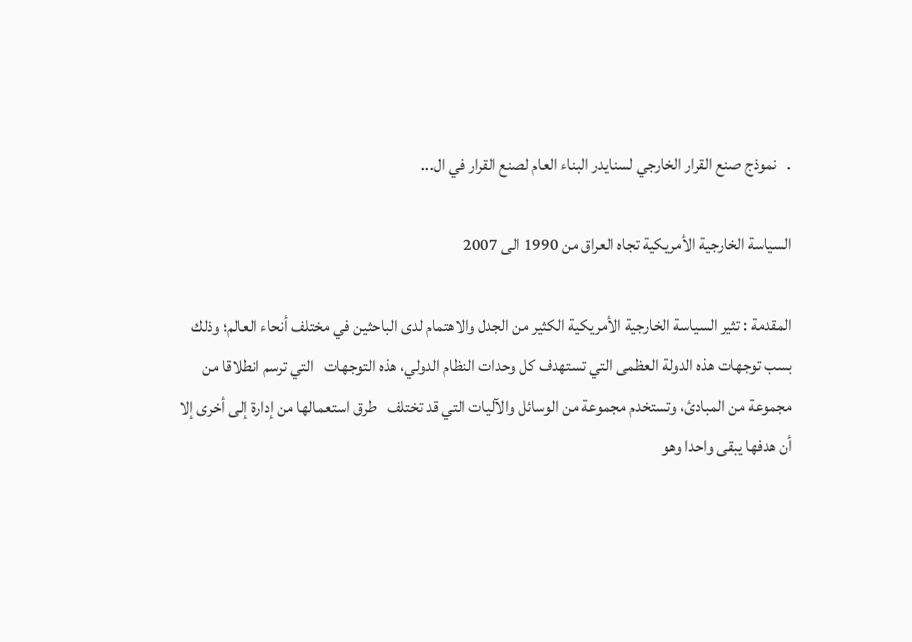.   نموذج صنع القرار الخارجي لسنايدر البناء العام لصنع القرار في ال...

السياسة الخارجية الأمريكية تجاه العراق من 1990 الى 2007

المقدمة : تثير السياسة الخارجية الأمريكية الكثير من الجدل والاهتمام لدى الباحثين في مختلف أنحاء العالم؛ وذلك بسب توجهات هذه الدولة العظمى التي تستهدف كل وحدات النظام الدولي، هذه التوجهات   التي ترسم انطلاقا من مجموعة من المبادئ، وتستخدم مجموعة من الوسائل والآليات التي قد تختلف   طرق استعمالها من إدارة إلى أخرى إلا أن هدفها يبقى واحدا وهو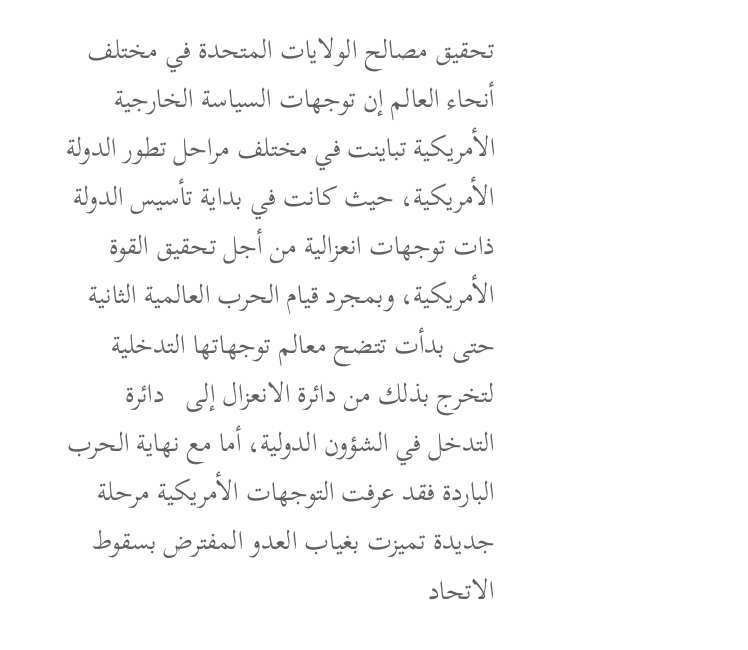تحقيق مصالح الولايات المتحدة في مختلف أنحاء العالم إن توجهات السياسة الخارجية الأمريكية تباينت في مختلف مراحل تطور الدولة الأمريكية، حيث كانت في بداية تأسيس الدولة ذات توجهات انعزالية من أجل تحقيق القوة الأمريكية، وبمجرد قيام الحرب العالمية الثانية حتى بدأت تتضح معالم توجهاتها التدخلية لتخرج بذلك من دائرة الانعزال إلى   دائرة التدخل في الشؤون الدولية، أما مع نهاية الحرب الباردة فقد عرفت التوجهات الأمريكية مرحلة جديدة تميزت بغياب العدو المفترض بسقوط الاتحاد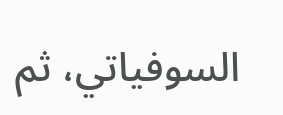السوفياتي، ثم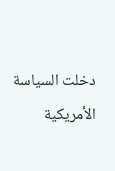دخلت السياسة الأمريكية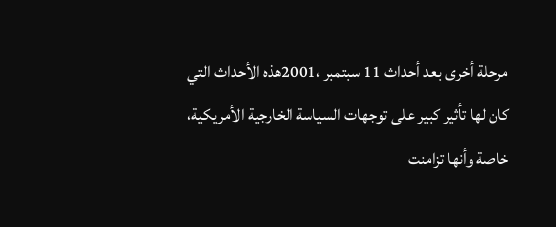مرحلة أخرى بعد أحداث 11 سبتمبر ،2001هذه الأحداث التي كان لها تأثير كبير على توجهات السياسة الخارجية الأمريكية، خاصة وأنها تزامنت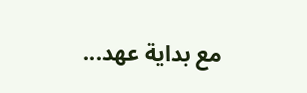مع بداية عهد...